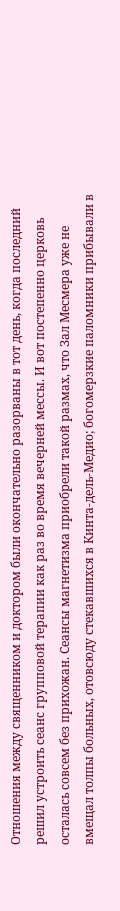Отношения между священником и доктором были окончательно разорваны в тот день, когда последний решил устроить сеанс групповой терапии как раз во время вечерней мессы. И вот постепенно церковь осталась совсем без прихожан. Сеансы магнетизма приобрели такой размах, что Зал Месмера уже не вмещал толпы больных, отовсюду стекавшихся в Кинта-дель-Медио; богомерзкие паломники прибывали в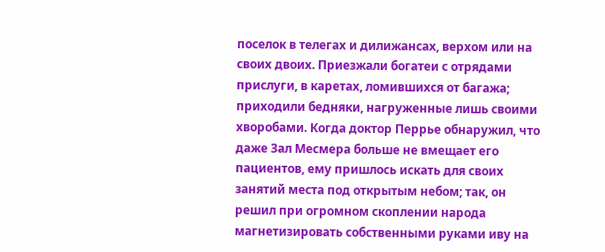поселок в телегах и дилижансах, верхом или на своих двоих. Приезжали богатеи с отрядами прислуги, в каретах, ломившихся от багажа; приходили бедняки, нагруженные лишь своими хворобами. Когда доктор Перрье обнаружил, что даже Зал Месмера больше не вмещает его пациентов, ему пришлось искать для своих занятий места под открытым небом; так, он решил при огромном скоплении народа магнетизировать собственными руками иву на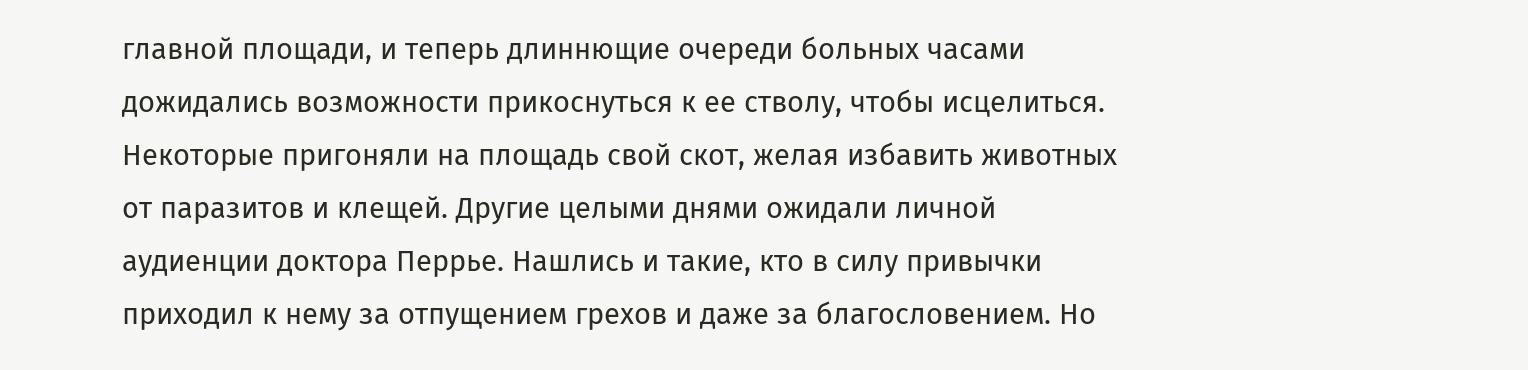главной площади, и теперь длиннющие очереди больных часами дожидались возможности прикоснуться к ее стволу, чтобы исцелиться. Некоторые пригоняли на площадь свой скот, желая избавить животных от паразитов и клещей. Другие целыми днями ожидали личной аудиенции доктора Перрье. Нашлись и такие, кто в силу привычки приходил к нему за отпущением грехов и даже за благословением. Но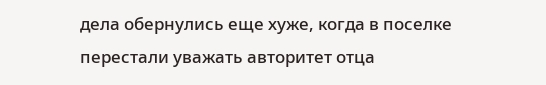дела обернулись еще хуже, когда в поселке перестали уважать авторитет отца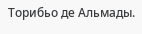Торибьо де Альмады.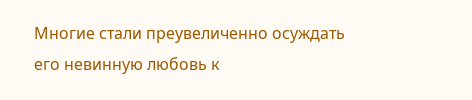Многие стали преувеличенно осуждать его невинную любовь к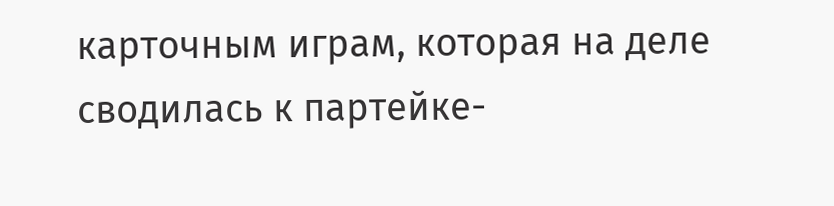карточным играм, которая на деле сводилась к партейке-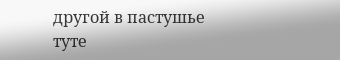другой в пастушье туте